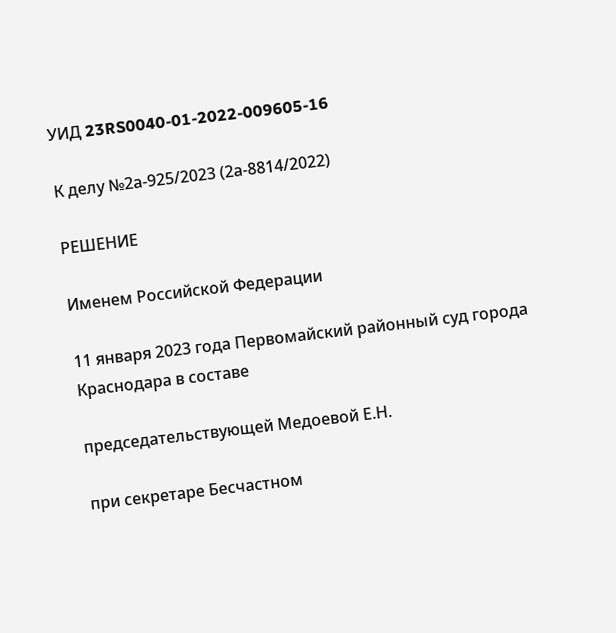УИД 23RS0040-01-2022-009605-16

К делу №2а-925/2023 (2а-8814/2022)

РЕШЕНИЕ

Именем Российской Федерации

11 января 2023 года Первомайский районный суд города Краснодара в составе

председательствующей Медоевой Е.Н.

при секретаре Бесчастном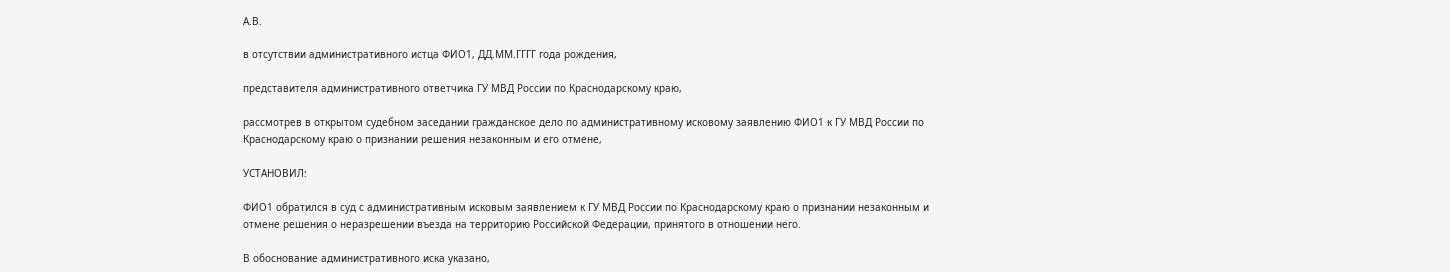А.В.

в отсутствии административного истца ФИО1, ДД.ММ.ГГГГ года рождения,

представителя административного ответчика ГУ МВД России по Краснодарскому краю,

рассмотрев в открытом судебном заседании гражданское дело по административному исковому заявлению ФИО1 к ГУ МВД России по Краснодарскому краю о признании решения незаконным и его отмене,

УСТАНОВИЛ:

ФИО1 обратился в суд с административным исковым заявлением к ГУ МВД России по Краснодарскому краю о признании незаконным и отмене решения о неразрешении въезда на территорию Российской Федерации, принятого в отношении него.

В обоснование административного иска указано,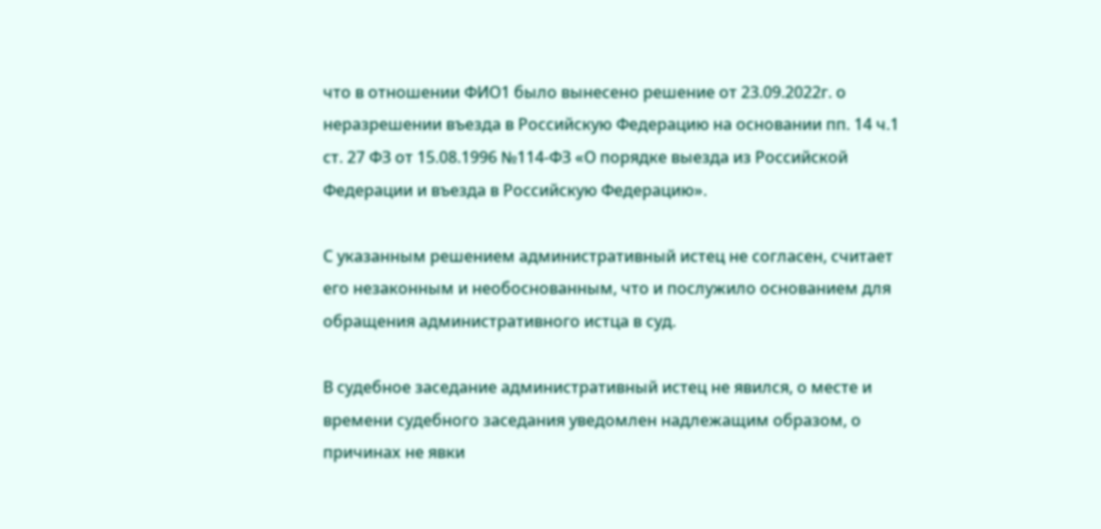что в отношении ФИО1 было вынесено решение от 23.09.2022г. о неразрешении въезда в Российскую Федерацию на основании пп. 14 ч.1 ст. 27 ФЗ от 15.08.1996 №114-ФЗ «О порядке выезда из Российской Федерации и въезда в Российскую Федерацию».

С указанным решением административный истец не согласен, считает его незаконным и необоснованным, что и послужило основанием для обращения административного истца в суд.

В судебное заседание административный истец не явился, о месте и времени судебного заседания уведомлен надлежащим образом, о причинах не явки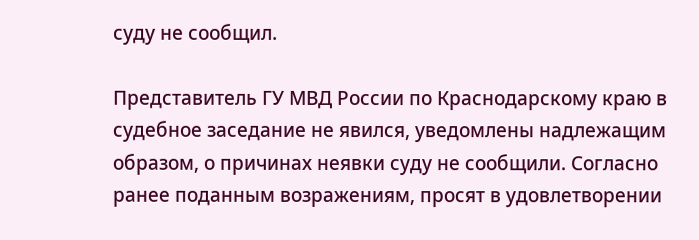суду не сообщил.

Представитель ГУ МВД России по Краснодарскому краю в судебное заседание не явился, уведомлены надлежащим образом, о причинах неявки суду не сообщили. Согласно ранее поданным возражениям, просят в удовлетворении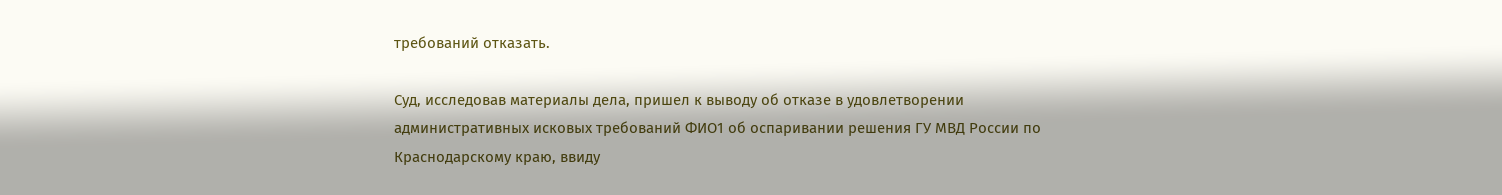требований отказать.

Суд, исследовав материалы дела, пришел к выводу об отказе в удовлетворении административных исковых требований ФИО1 об оспаривании решения ГУ МВД России по Краснодарскому краю, ввиду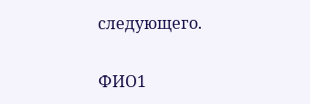следующего.

ФИО1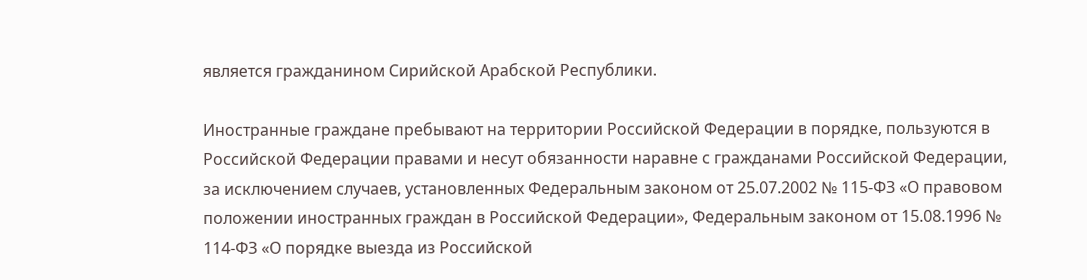является гражданином Сирийской Арабской Республики.

Иностранные граждане пребывают на территории Российской Федерации в порядке, пользуются в Российской Федерации правами и несут обязанности наравне с гражданами Российской Федерации, за исключением случаев, установленных Федеральным законом от 25.07.2002 № 115-ФЗ «О правовом положении иностранных граждан в Российской Федерации», Федеральным законом от 15.08.1996 № 114-ФЗ «О порядке выезда из Российской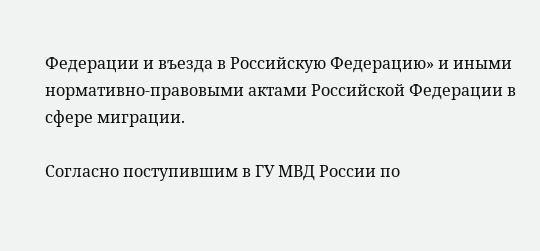Федерации и въезда в Российскую Федерацию» и иными нормативно-правовыми актами Российской Федерации в сфере миграции.

Согласно поступившим в ГУ МВД России по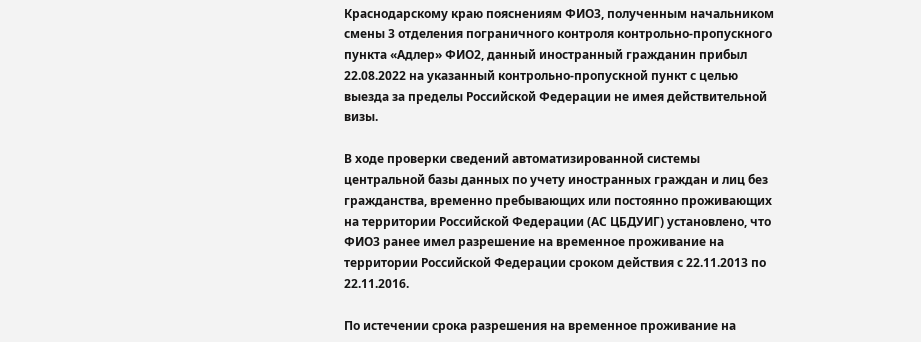Краснодарскому краю пояснениям ФИО3, полученным начальником смены 3 отделения пограничного контроля контрольно-пропускного пункта «Адлер» ФИО2, данный иностранный гражданин прибыл 22.08.2022 на указанный контрольно-пропускной пункт с целью выезда за пределы Российской Федерации не имея действительной визы.

В ходе проверки сведений автоматизированной системы центральной базы данных по учету иностранных граждан и лиц без гражданства, временно пребывающих или постоянно проживающих на территории Российской Федерации (АС ЦБДУИГ) установлено, что ФИО3 ранее имел разрешение на временное проживание на территории Российской Федерации сроком действия с 22.11.2013 по 22.11.2016.

По истечении срока разрешения на временное проживание на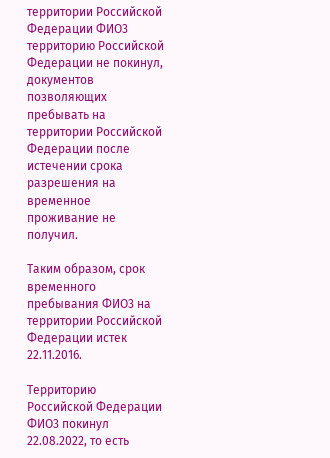территории Российской Федерации ФИО3 территорию Российской Федерации не покинул, документов позволяющих пребывать на территории Российской Федерации после истечении срока разрешения на временное проживание не получил.

Таким образом, срок временного пребывания ФИО3 на территории Российской Федерации истек 22.11.2016.

Территорию Российской Федерации ФИО3 покинул 22.08.2022, то есть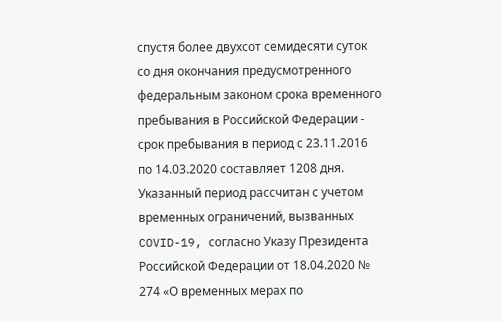спустя более двухсот семидесяти суток со дня окончания предусмотренного федеральным законом срока временного пребывания в Российской Федерации - срок пребывания в период с 23.11.2016 по 14.03.2020 составляет 1208 дня. Указанный период рассчитан с учетом временных ограничений, вызванных COVID-19, согласно Указу Президента Российской Федерации от 18.04.2020 № 274 «О временных мерах по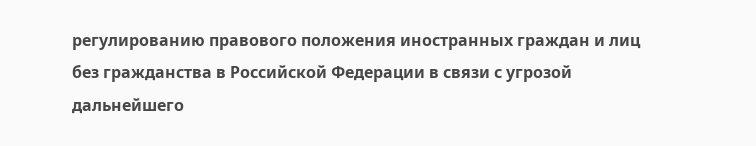регулированию правового положения иностранных граждан и лиц без гражданства в Российской Федерации в связи с угрозой дальнейшего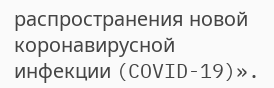распространения новой коронавирусной инфекции (COVID-19)».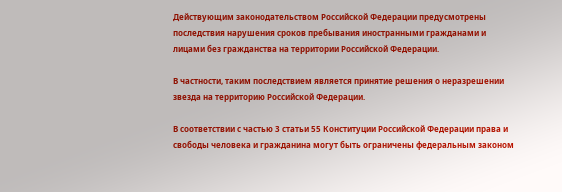Действующим законодательством Российской Федерации предусмотрены последствия нарушения сроков пребывания иностранными гражданами и лицами без гражданства на территории Российской Федерации.

В частности, таким последствием является принятие решения о неразрешении звезда на территорию Российской Федерации.

В соответствии с частью 3 статьи 55 Конституции Российской Федерации права и свободы человека и гражданина могут быть ограничены федеральным законом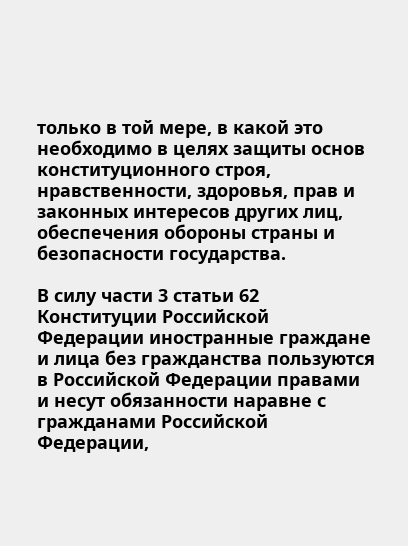только в той мере, в какой это необходимо в целях защиты основ конституционного строя, нравственности, здоровья, прав и законных интересов других лиц, обеспечения обороны страны и безопасности государства.

В силу части 3 статьи 62 Конституции Российской Федерации иностранные граждане и лица без гражданства пользуются в Российской Федерации правами и несут обязанности наравне с гражданами Российской Федерации,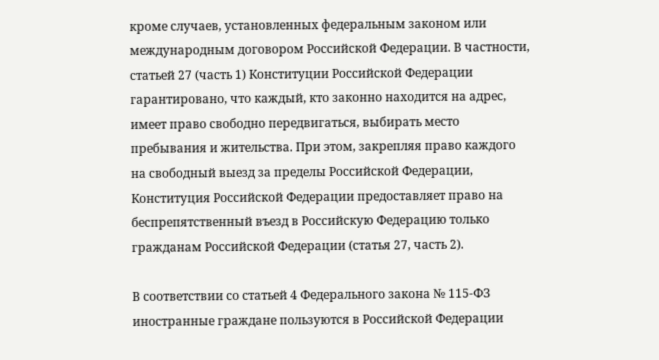кроме случаев, установленных федеральным законом или международным договором Российской Федерации. В частности, статьей 27 (часть 1) Конституции Российской Федерации гарантировано, что каждый, кто законно находится на адрес, имеет право свободно передвигаться, выбирать место пребывания и жительства. При этом, закрепляя право каждого на свободный выезд за пределы Российской Федерации, Конституция Российской Федерации предоставляет право на беспрепятственный въезд в Российскую Федерацию только гражданам Российской Федерации (статья 27, часть 2).

В соответствии со статьей 4 Федерального закона № 115-ФЗ иностранные граждане пользуются в Российской Федерации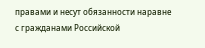правами и несут обязанности наравне с гражданами Российской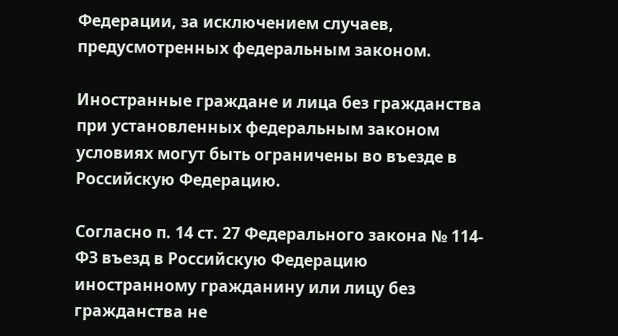Федерации, за исключением случаев, предусмотренных федеральным законом.

Иностранные граждане и лица без гражданства при установленных федеральным законом условиях могут быть ограничены во въезде в Российскую Федерацию.

Согласно п. 14 ст. 27 Федерального закона № 114-ФЗ въезд в Российскую Федерацию иностранному гражданину или лицу без гражданства не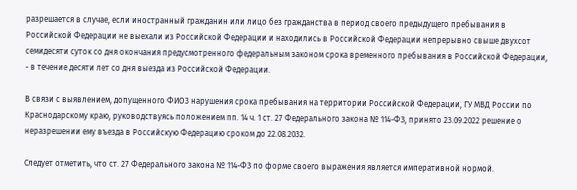разрешается в случае, если иностранный гражданин или лицо без гражданства в период своего предыдущего пребывания в Российской Федерации не выехали из Российской Федерации и находились в Российской Федерации непрерывно свыше двухсот семидесяти суток со дня окончания предусмотренного федеральным законом срока временного пребывания в Российской Федерации, - в течение десяти лет со дня выезда из Российской Федерации.

В связи с выявлением, допущенного ФИО3 нарушения срока пребывания на территории Российской Федерации, ГУ МВД России по Краснодарскому краю, руководствуясь положением пп. 14 ч. 1 ст. 27 Федерального закона № 114-ФЗ, принято 23.09.2022 решение о неразрешении ему въезда в Российскую Федерацию сроком до 22.08.2032.

Следует отметить, что ст. 27 Федерального закона № 114-ФЗ по форме своего выражения является императивной нормой.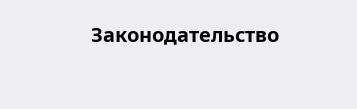Законодательство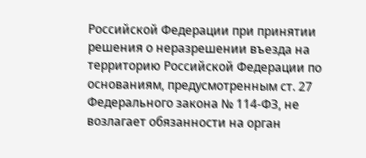Российской Федерации при принятии решения о неразрешении въезда на территорию Российской Федерации по основаниям, предусмотренным ст. 27 Федерального закона № 114-ФЗ, не возлагает обязанности на орган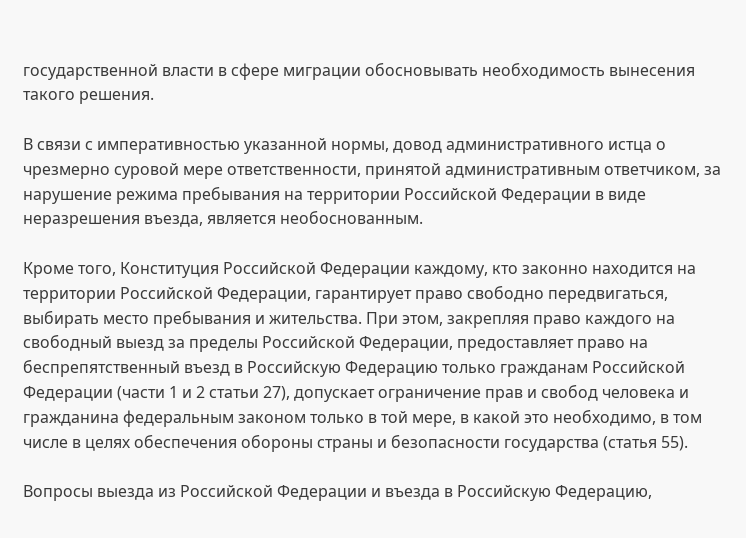государственной власти в сфере миграции обосновывать необходимость вынесения такого решения.

В связи с императивностью указанной нормы, довод административного истца о чрезмерно суровой мере ответственности, принятой административным ответчиком, за нарушение режима пребывания на территории Российской Федерации в виде неразрешения въезда, является необоснованным.

Кроме того, Конституция Российской Федерации каждому, кто законно находится на территории Российской Федерации, гарантирует право свободно передвигаться, выбирать место пребывания и жительства. При этом, закрепляя право каждого на свободный выезд за пределы Российской Федерации, предоставляет право на беспрепятственный въезд в Российскую Федерацию только гражданам Российской Федерации (части 1 и 2 статьи 27), допускает ограничение прав и свобод человека и гражданина федеральным законом только в той мере, в какой это необходимо, в том числе в целях обеспечения обороны страны и безопасности государства (статья 55).

Вопросы выезда из Российской Федерации и въезда в Российскую Федерацию,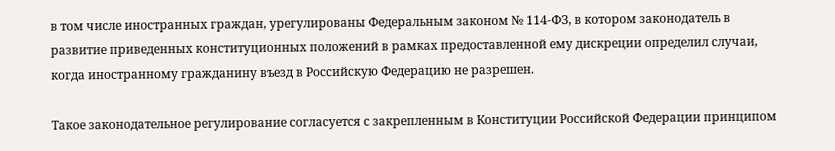в том числе иностранных граждан, урегулированы Федеральным законом № 114-ФЗ, в котором законодатель в развитие приведенных конституционных положений в рамках предоставленной ему дискреции определил случаи, когда иностранному гражданину въезд в Российскую Федерацию не разрешен.

Такое законодательное регулирование согласуется с закрепленным в Конституции Российской Федерации принципом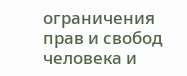ограничения прав и свобод человека и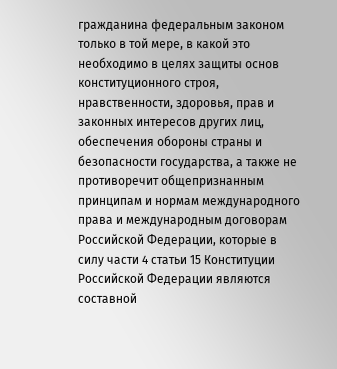гражданина федеральным законом только в той мере, в какой это необходимо в целях защиты основ конституционного строя, нравственности, здоровья, прав и законных интересов других лиц, обеспечения обороны страны и безопасности государства, а также не противоречит общепризнанным принципам и нормам международного права и международным договорам Российской Федерации, которые в силу части 4 статьи 15 Конституции Российской Федерации являются составной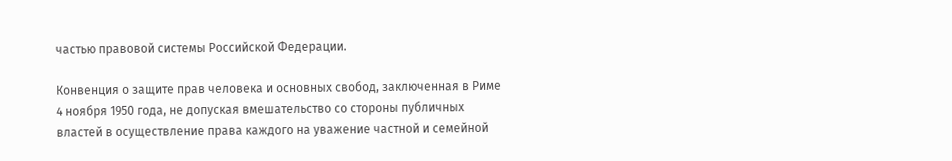частью правовой системы Российской Федерации.

Конвенция о защите прав человека и основных свобод, заключенная в Риме 4 ноября 1950 года, не допуская вмешательство со стороны публичных властей в осуществление права каждого на уважение частной и семейной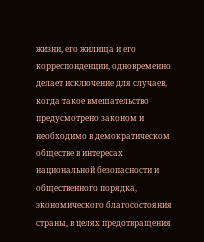жизни, его жилища и его корреспонденции, одновременно делает исключение для случаев, когда такое вмешательство предусмотрено законом и необходимо в демократическом обществе в интересах национальной безопасности и общественного порядка, экономического благосостояния страны, в целях предотвращения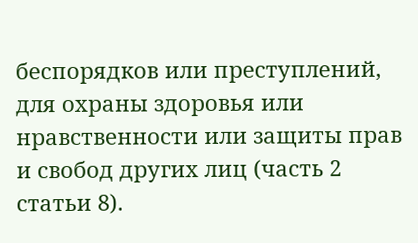беспорядков или преступлений, для охраны здоровья или нравственности или защиты прав и свобод других лиц (часть 2 статьи 8).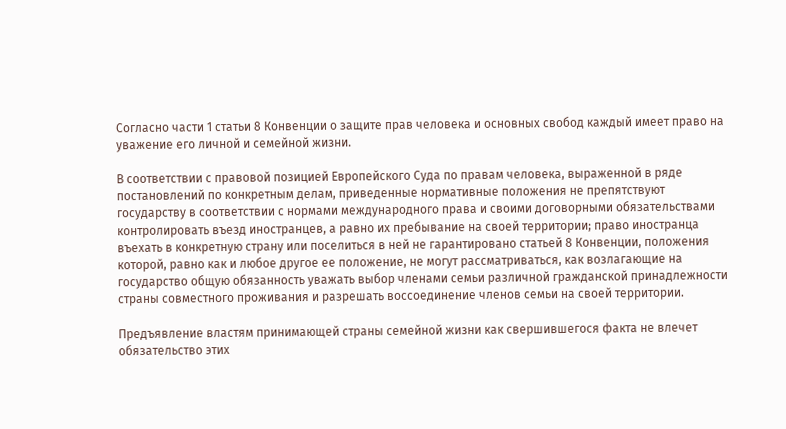Согласно части 1 статьи 8 Конвенции о защите прав человека и основных свобод каждый имеет право на уважение его личной и семейной жизни.

В соответствии с правовой позицией Европейского Суда по правам человека, выраженной в ряде постановлений по конкретным делам, приведенные нормативные положения не препятствуют государству в соответствии с нормами международного права и своими договорными обязательствами контролировать въезд иностранцев, а равно их пребывание на своей территории; право иностранца въехать в конкретную страну или поселиться в ней не гарантировано статьей 8 Конвенции, положения которой, равно как и любое другое ее положение, не могут рассматриваться, как возлагающие на государство общую обязанность уважать выбор членами семьи различной гражданской принадлежности страны совместного проживания и разрешать воссоединение членов семьи на своей территории.

Предъявление властям принимающей страны семейной жизни как свершившегося факта не влечет обязательство этих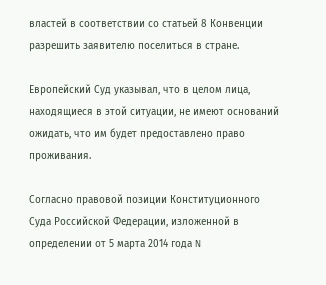властей в соответствии со статьей 8 Конвенции разрешить заявителю поселиться в стране.

Европейский Суд указывал, что в целом лица, находящиеся в этой ситуации, не имеют оснований ожидать, что им будет предоставлено право проживания.

Согласно правовой позиции Конституционного Суда Российской Федерации, изложенной в определении от 5 марта 2014 года N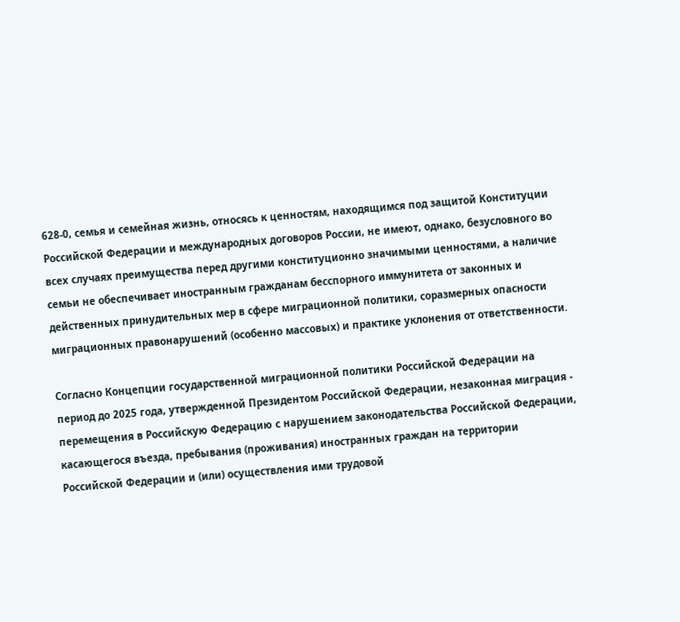628-0, семья и семейная жизнь, относясь к ценностям, находящимся под защитой Конституции Российской Федерации и международных договоров России, не имеют, однако, безусловного во всех случаях преимущества перед другими конституционно значимыми ценностями, а наличие семьи не обеспечивает иностранным гражданам бесспорного иммунитета от законных и действенных принудительных мер в сфере миграционной политики, соразмерных опасности миграционных правонарушений (особенно массовых) и практике уклонения от ответственности.

Согласно Концепции государственной миграционной политики Российской Федерации на период до 2025 года, утвержденной Президентом Российской Федерации, незаконная миграция - перемещения в Российскую Федерацию с нарушением законодательства Российской Федерации, касающегося въезда, пребывания (проживания) иностранных граждан на территории Российской Федерации и (или) осуществления ими трудовой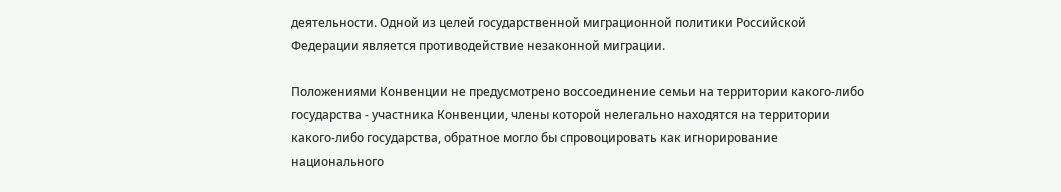деятельности. Одной из целей государственной миграционной политики Российской Федерации является противодействие незаконной миграции.

Положениями Конвенции не предусмотрено воссоединение семьи на территории какого-либо государства - участника Конвенции, члены которой нелегально находятся на территории какого-либо государства, обратное могло бы спровоцировать как игнорирование национального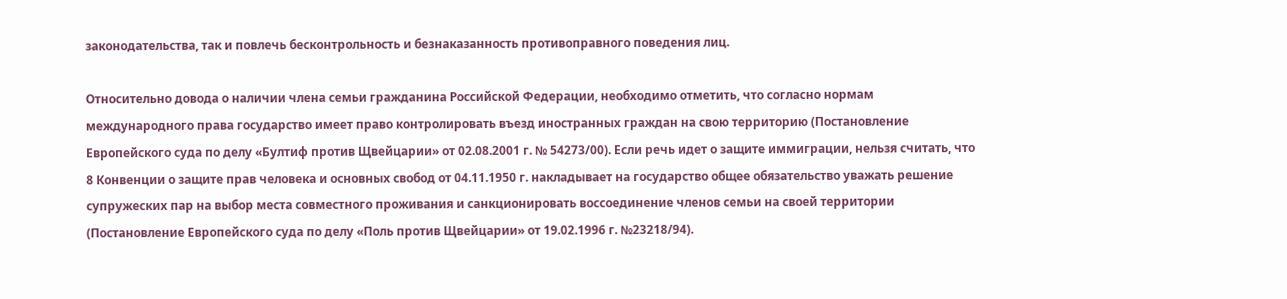законодательства, так и повлечь бесконтрольность и безнаказанность противоправного поведения лиц.

Относительно довода о наличии члена семьи гражданина Российской Федерации, необходимо отметить, что согласно нормам международного права государство имеет право контролировать въезд иностранных граждан на свою территорию (Постановление Европейского суда по делу «Бултиф против Щвейцарии» от 02.08.2001 г. № 54273/00). Если речь идет о защите иммиграции, нельзя считать, что 8 Конвенции о защите прав человека и основных свобод от 04.11.1950 г. накладывает на государство общее обязательство уважать решение супружеских пар на выбор места совместного проживания и санкционировать воссоединение членов семьи на своей территории (Постановление Европейского суда по делу «Поль против Щвейцарии» от 19.02.1996 г. №23218/94).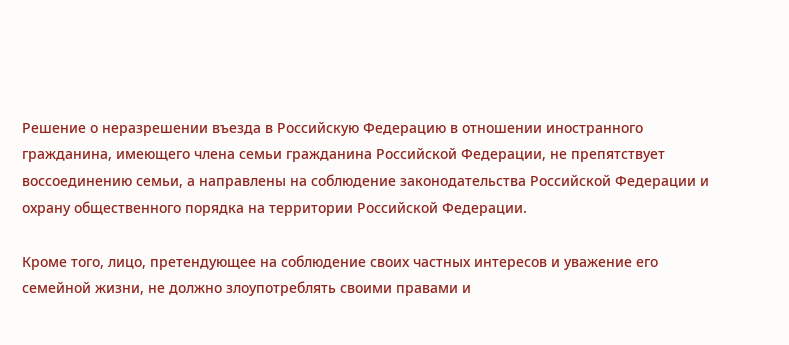Решение о неразрешении въезда в Российскую Федерацию в отношении иностранного гражданина, имеющего члена семьи гражданина Российской Федерации, не препятствует воссоединению семьи, а направлены на соблюдение законодательства Российской Федерации и охрану общественного порядка на территории Российской Федерации.

Кроме того, лицо, претендующее на соблюдение своих частных интересов и уважение его семейной жизни, не должно злоупотреблять своими правами и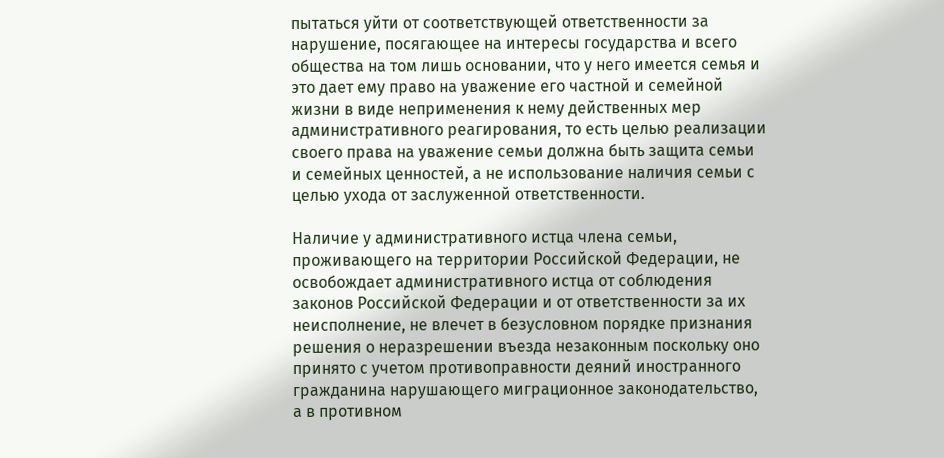пытаться уйти от соответствующей ответственности за нарушение, посягающее на интересы государства и всего общества на том лишь основании, что у него имеется семья и это дает ему право на уважение его частной и семейной жизни в виде неприменения к нему действенных мер административного реагирования, то есть целью реализации своего права на уважение семьи должна быть защита семьи и семейных ценностей, а не использование наличия семьи с целью ухода от заслуженной ответственности.

Наличие у административного истца члена семьи, проживающего на территории Российской Федерации, не освобождает административного истца от соблюдения законов Российской Федерации и от ответственности за их неисполнение, не влечет в безусловном порядке признания решения о неразрешении въезда незаконным поскольку оно принято с учетом противоправности деяний иностранного гражданина нарушающего миграционное законодательство, а в противном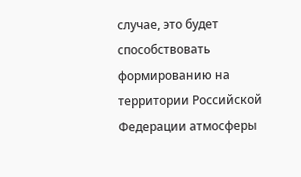случае, это будет способствовать формированию на территории Российской Федерации атмосферы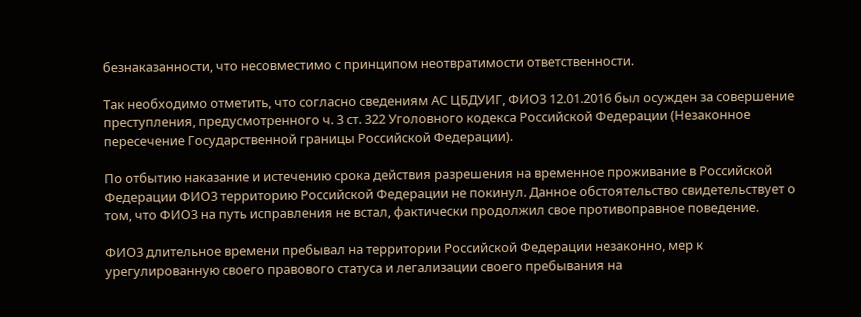безнаказанности, что несовместимо с принципом неотвратимости ответственности.

Так необходимо отметить, что согласно сведениям АС ЦБДУИГ, ФИО3 12.01.2016 был осужден за совершение преступления, предусмотренного ч. 3 ст. 322 Уголовного кодекса Российской Федерации (Незаконное пересечение Государственной границы Российской Федерации).

По отбытию наказание и истечению срока действия разрешения на временное проживание в Российской Федерации ФИО3 территорию Российской Федерации не покинул. Данное обстоятельство свидетельствует о том, что ФИО3 на путь исправления не встал, фактически продолжил свое противоправное поведение.

ФИО3 длительное времени пребывал на территории Российской Федерации незаконно, мер к урегулированную своего правового статуса и легализации своего пребывания на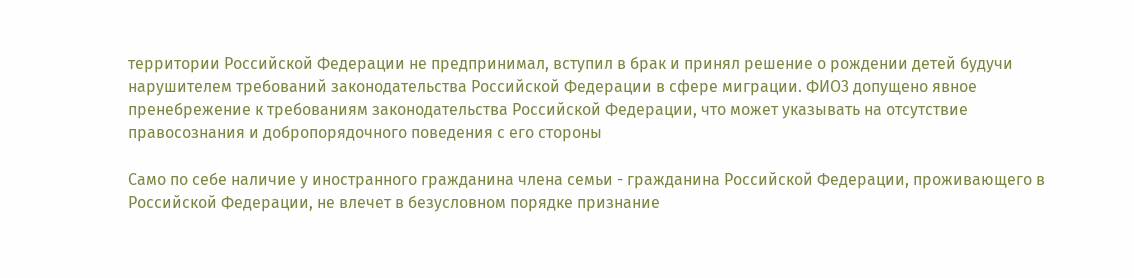территории Российской Федерации не предпринимал, вступил в брак и принял решение о рождении детей будучи нарушителем требований законодательства Российской Федерации в сфере миграции. ФИО3 допущено явное пренебрежение к требованиям законодательства Российской Федерации, что может указывать на отсутствие правосознания и добропорядочного поведения с его стороны

Само по себе наличие у иностранного гражданина члена семьи - гражданина Российской Федерации, проживающего в Российской Федерации, не влечет в безусловном порядке признание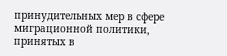принудительных мер в сфере миграционной политики, принятых в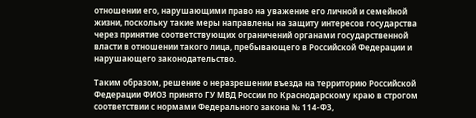отношении его, нарушающими право на уважение его личной и семейной жизни, поскольку такие меры направлены на защиту интересов государства через принятие соответствующих ограничений органами государственной власти в отношении такого лица, пребывающего в Российской Федерации и нарушающего законодательство.

Таким образом, решение о неразрешении въезда на территорию Российской Федерации ФИО3 принято ГУ МВД России по Краснодарскому краю в строгом соответствии с нормами Федерального закона № 114-ФЗ,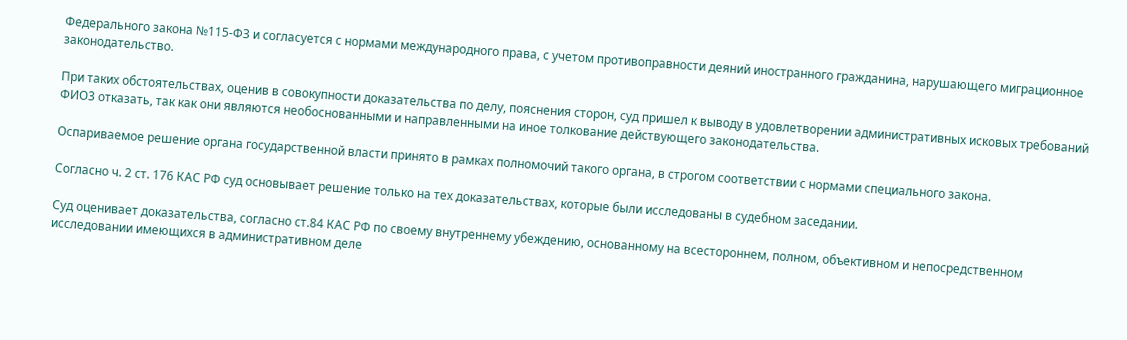Федерального закона №115-ФЗ и согласуется с нормами международного права, с учетом противоправности деяний иностранного гражданина, нарушающего миграционное законодательство.

При таких обстоятельствах, оценив в совокупности доказательства по делу, пояснения сторон, суд пришел к выводу в удовлетворении административных исковых требований ФИО3 отказать, так как они являются необоснованными и направленными на иное толкование действующего законодательства.

Оспариваемое решение органа государственной власти принято в рамках полномочий такого органа, в строгом соответствии с нормами специального закона.

Согласно ч. 2 ст. 176 КАС РФ суд основывает решение только на тех доказательствах, которые были исследованы в судебном заседании.

Суд оценивает доказательства, согласно ст.84 КАС РФ по своему внутреннему убеждению, основанному на всестороннем, полном, объективном и непосредственном исследовании имеющихся в административном деле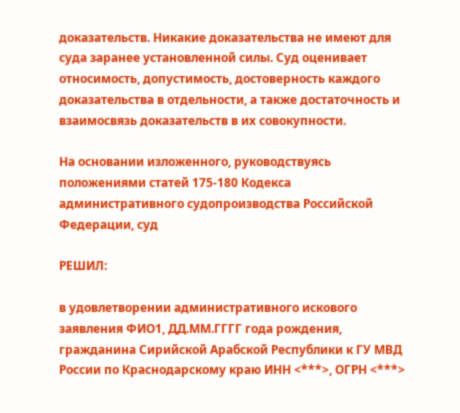доказательств. Никакие доказательства не имеют для суда заранее установленной силы. Суд оценивает относимость, допустимость, достоверность каждого доказательства в отдельности, а также достаточность и взаимосвязь доказательств в их совокупности.

На основании изложенного, руководствуясь положениями статей 175-180 Кодекса административного судопроизводства Российской Федерации, суд

РЕШИЛ:

в удовлетворении административного искового заявления ФИО1, ДД.ММ.ГГГГ года рождения, гражданина Сирийской Арабской Республики к ГУ МВД России по Краснодарскому краю ИНН <***>, ОГРН <***>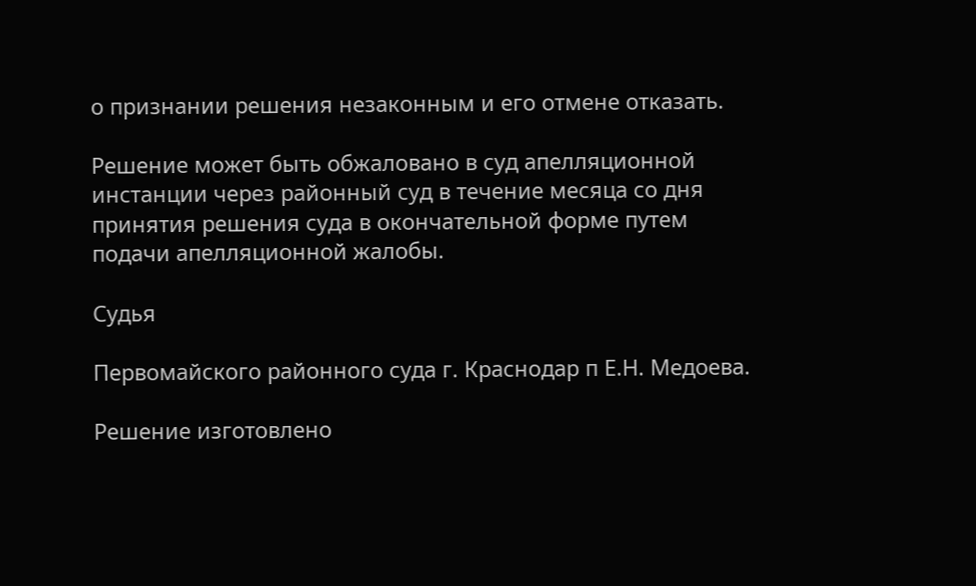о признании решения незаконным и его отмене отказать.

Решение может быть обжаловано в суд апелляционной инстанции через районный суд в течение месяца со дня принятия решения суда в окончательной форме путем подачи апелляционной жалобы.

Судья

Первомайского районного суда г. Краснодар п Е.Н. Медоева.

Решение изготовлено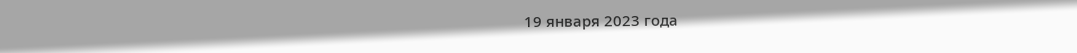19 января 2023 года